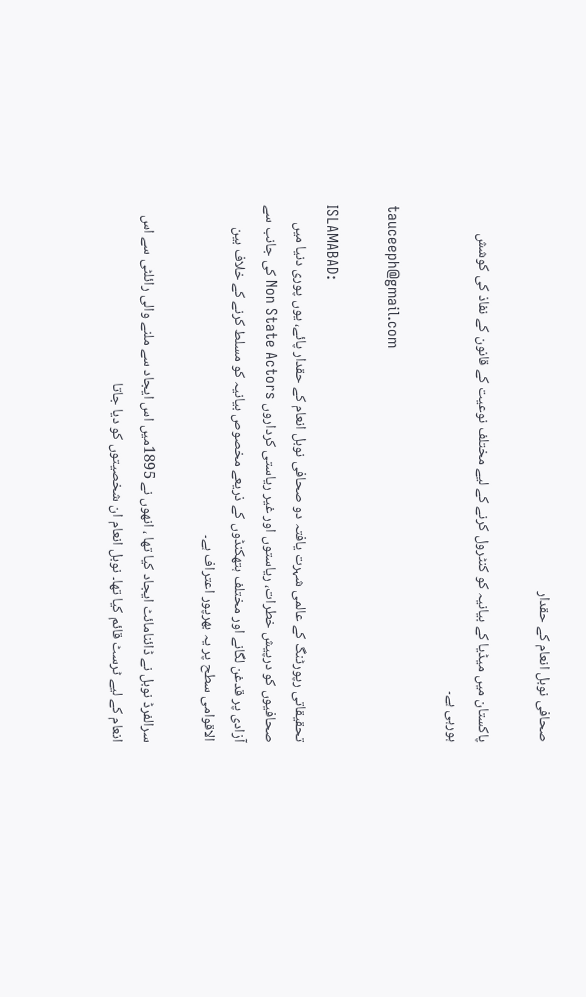صحافی نوبل انعام کے حقدار

پاکستان میں میڈیا کے بیانیہ کو کنٹرول کرنے کے لیے مختلف نوعیت کے قانون کے نفاذ کی کوشش ہورہی ہے۔

tauceeph@gmail.com

ISLAMABAD:
تحقیقاتی رپورٹنگ کے عالمی شہرت یافتہ دو صحافی نوبل انعام کے حقدار پائے، یوں پوری دنیا میں صحافیوں کو درپیش خطرات، ریاستوں اور غیر ریاستی کرداروں Non State Actors کی جانب سے آزادی پر قدغن لگانے اور مختلف ہتھکنڈوں کے ذریعے مخصوص بیانیہ کو مسلط کرنے کے خلاف بین الاقوامی سطح پر یہ بھرپور اعتراف ہے۔

سرالفرڈ نوبل نے ڈائنامائٹ ایجاد کیا تھا ، انھوں نے 1895میں اس ایجاد سے ملنے والی رائلٹی سے اس انعام کے لیے ٹرسٹ قائم کیا تھا۔ نوبل انعام ان شخصیتوں کو دیا جاتا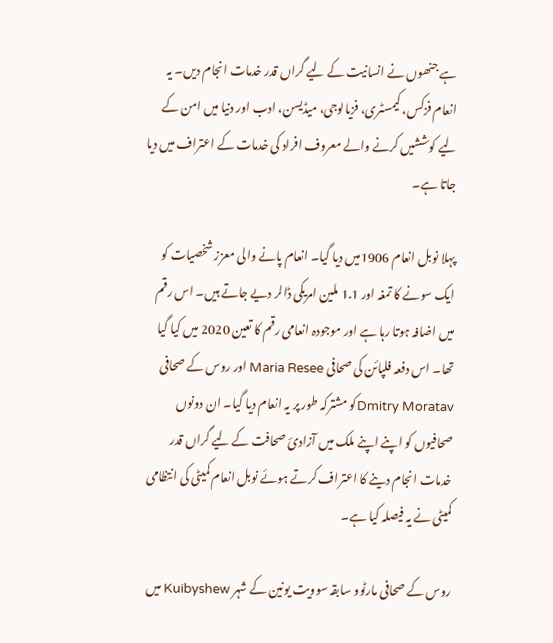ہے جنھوں نے انسانیت کے لیے گراں قدر خدمات انجام دیں۔ یہ انعام فزکس، کیمسٹری، فزیالوجی، میڈیسن، ادب اور دنیا میں امن کے لیے کوششیں کرنے والے معروف افراد کی خدمات کے اعتراف میں دیا جاتا ہے۔

پہلا نوبل انعام 1906میں دیا گیا۔ انعام پانے والی معزز شخصیات کو ایک سونے کا تمغہ اور 1.1 ملین امریکی ڈالر دیے جاتے ہیں۔ اس رقم میں اضافہ ہوتا رہا ہے اور موجودہ انعامی رقم کا تعین 2020 میں کیا گیا تھا۔ اس دفعہ فلپائن کی صحافی Maria Resee اور روس کے صحافی Dmitry Moratavکو مشترکہ طور پر یہ انعام دیا گیا۔ ان دونوں صحافیوں کو اپنے اپنے ملک میں آزادئ صحافت کے لیے گراں قدر خدمات انجام دینے کا اعتراف کرتے ہوئے نوبل انعام کمیٹی کی انتظامی کمیٹی نے یہ فیصلہ کیا ہے۔

روس کے صحافی مارٹوو سابقہ سوویت یونین کے شہر Kuibyshew میں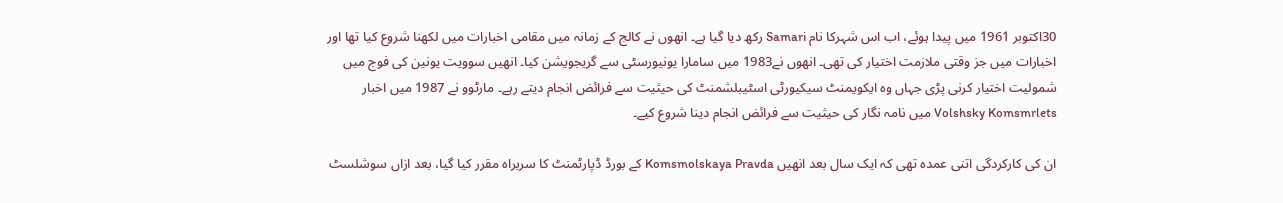30اکتوبر 1961 میں پیدا ہوئے، اب اس شہرکا نام Samari رکھ دیا گیا ہے۔ انھوں نے کالج کے زمانہ میں مقامی اخبارات میں لکھنا شروع کیا تھا اور اخبارات میں جز وقتی ملازمت اختیار کی تھی۔ انھوں نے1983 میں سامارا یونیورسٹی سے گریجویشن کیا۔ انھیں سوویت یونین کی فوج میں شمولیت اختیار کرنی پڑی جہاں وہ ایکویمنٹ سیکیورٹی اسٹیبلشمنٹ کی حیثیت سے فرائض انجام دیتے رہے۔ مارٹوو نے 1987 میں اخبار Volshsky Komsmrlets میں نامہ نگار کی حیثیت سے فرائض انجام دینا شروع کیے۔

ان کی کارکردگی اتنی عمدہ تھی کہ ایک سال بعد انھیں Komsmolskaya Pravda کے بورڈ ڈپارٹمنٹ کا سربراہ مقرر کیا گیا، بعد ازاں سوشلسٹ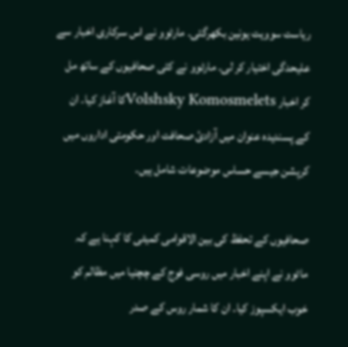ریاست سوویت یونین بکھرگئی۔ مارٹوو نے اس سرکاری اخبار سے علیحدگی اختیار کر لی۔ مارٹوو نے کئی صحافیوں کے ساتھ مل کر اخبار Volshsky Komosmeletsکا آغاز کیا۔ ان کے پسندیدہ عنوان میں آزادئ صحافت اور حکومتی اداروں میں کرپشن جیسے حساس موضوعات شامل ہیں۔

صحافیوں کے تحفظ کی بین الاقوامی کمیٹی کا کہنا ہے کہ ماٹوو نے اپنے اخبار میں روسی فوج کے چچنیا میں مظالم کو خوب ایکسپوز کیا۔ ان کا شمار روس کے صدر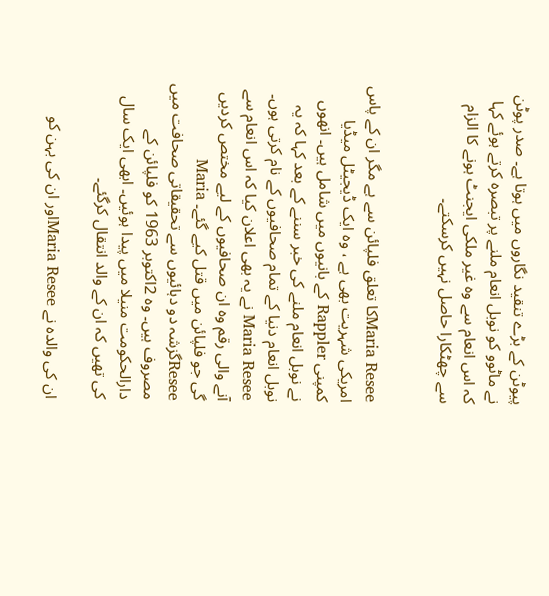پیوٹن کے بڑے تنقید نگاروں میں ہوتا ہے۔ صدر پوٹن نے ماٹوو کو نوبل انعام ملنے پر تبصرہ کرتے ہوئے کہا کہ اس انعام سے وہ غیر ملکی ایجنٹ ہونے کا الزام سے چھٹکارا حاصل نہیں کرسکتے۔


Maria Reseeکا تعلق فلپائن سے ہے مگر ان کے پاس امریکی شہریت بھی ہے ، وہ ایک ڈیجیٹل میڈیا کمپنی Rappler کے بانیوں میں شامل ہیں۔ انھوں نے نوبل انعام ملنے کی خبر سننے کے بعد کہا کہ یہ نوبل انعام دنیا کے تمام صحافیوں کے نام کرتی ہوں۔ Maria Resee نے یہ بھی اعلان کیا کہ اس انعام سے آنے والی رقم وہ ان صحافیوں کے لیے مختص کردیں گی جو فلپائن میں قتل کیے گئے۔ Maria Reseeگزشہ دو دہائیوں سے تحقیقاتی صحافت میں مصروف ہیں۔ وہ 2اکتوبر 1963 کو فلپائن کے دارالحکومت منیلا میں پیدا ہوئیں۔ ابھی ایک سال کی تھیں کہ ان کے والد انتقال کرگئے۔

ان کی والدہ نے Maria Reseeاور ان کی بہن کو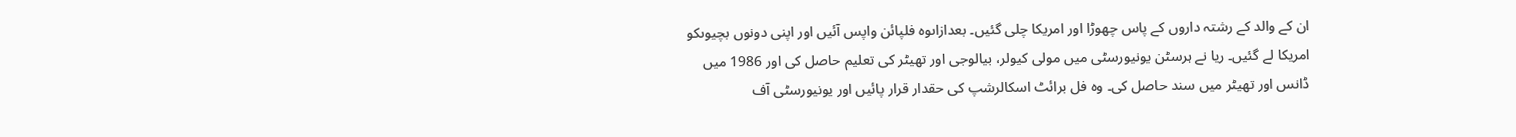ان کے والد کے رشتہ داروں کے پاس چھوڑا اور امریکا چلی گئیں۔ بعدازاںوہ فلپائن واپس آئیں اور اپنی دونوں بچیوںکو امریکا لے گئیں۔ ریا نے ہرسٹن یونیورسٹی میں مولی کیولر، بیالوجی اور تھیٹر کی تعلیم حاصل کی اور 1986 میں ڈانس اور تھیٹر میں سند حاصل کی۔ وہ فل برائٹ اسکالرشپ کی حقدار قرار پائیں اور یونیورسٹی آف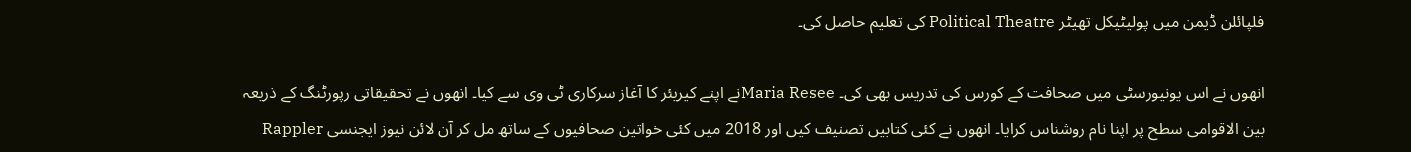فلپائلن ڈیمن میں پولیٹیکل تھیٹر Political Theatre کی تعلیم حاصل کی۔

انھوں نے اس یونیورسٹی میں صحافت کے کورس کی تدریس بھی کی۔ Maria Reseeنے اپنے کیریئر کا آغاز سرکاری ٹی وی سے کیا۔ انھوں نے تحقیقاتی رپورٹنگ کے ذریعہ بین الاقوامی سطح پر اپنا نام روشناس کرایا۔ انھوں نے کئی کتابیں تصنیف کیں اور 2018 میں کئی خواتین صحافیوں کے ساتھ مل کر آن لائن نیوز ایجنسی Rappler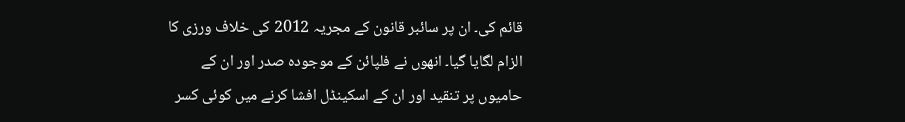قائم کی۔ ان پر سائبر قانون کے مجریہ 2012 کی خلاف ورزی کا الزام لگایا گیا۔ انھوں نے فلپائن کے موجودہ صدر اور ان کے حامیوں پر تنقید اور ان کے اسکینڈل افشا کرنے میں کوئی کسر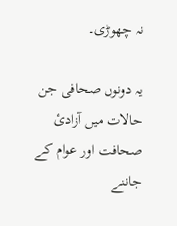نہ چھوڑی۔

یہ دونوں صحافی جن حالات میں آزادئ صحافت اور عوام کے جاننے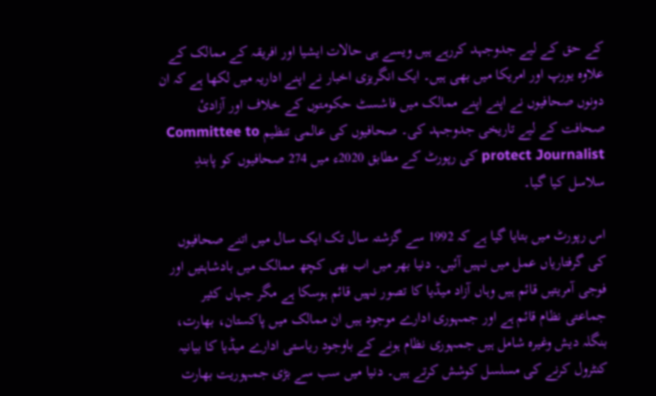کے حق کے لیے جدوجہد کررہے ہیں ویسے ہی حالات ایشیا اور افریقہ کے ممالک کے علاوہ یورپ اور امریکا میں بھی ہیں۔ ایک انگریزی اخبار نے اپنے اداریہ میں لکھا ہے کہ ان دونوں صحافیوں نے اپنے اپنے ممالک میں فاشسٹ حکومتوں کے خلاف اور آزادئ صحافت کے لیے تاریخی جدوجہد کی۔ صحافیوں کی عالمی تنظیم Committee to protect Journalist کی رپورٹ کے مطابق 2020ء میں 274 صحافیوں کو پابندِ سلاسل کیا گیا۔

اس رپورٹ میں بتایا گیا ہے کہ 1992 سے گزشتہ سال تک ایک سال میں اتنے صحافیوں کی گرفتاریاں عمل میں نہیں آئیں۔ دنیا بھر میں اب بھی کچھ ممالک میں بادشاہتیں اور فوجی آمریتیں قائم ہیں وہاں آزاد میڈیا کا تصور نہیں قائم ہوسکا ہے مگر جہاں کثیر جماعتی نظام قائم ہے اور جمہوری ادارے موجود ہیں ان ممالک میں پاکستان، بھارت، بنگلہ دیش وغیرہ شامل ہیں جمہوری نظام ہونے کے باوجود ریاستی ادارے میڈیا کا بیانیہ کنٹرول کرنے کی مسلسل کوشش کرتے ہیں۔ دنیا میں سب سے بڑی جمہوریت بھارت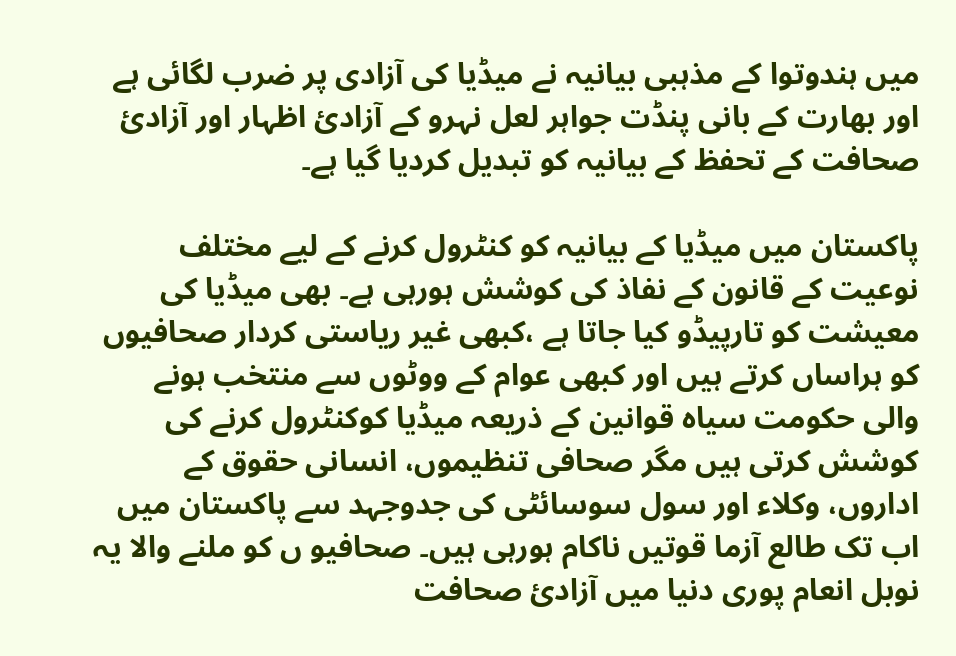میں ہندوتوا کے مذہبی بیانیہ نے میڈیا کی آزادی پر ضرب لگائی ہے اور بھارت کے بانی پنڈت جواہر لعل نہرو کے آزادئ اظہار اور آزادئ صحافت کے تحفظ کے بیانیہ کو تبدیل کردیا گیا ہے۔

پاکستان میں میڈیا کے بیانیہ کو کنٹرول کرنے کے لیے مختلف نوعیت کے قانون کے نفاذ کی کوشش ہورہی ہے۔ بھی میڈیا کی معیشت کو تارپیڈو کیا جاتا ہے ،کبھی غیر ریاستی کردار صحافیوں کو ہراساں کرتے ہیں اور کبھی عوام کے ووٹوں سے منتخب ہونے والی حکومت سیاہ قوانین کے ذریعہ میڈیا کوکنٹرول کرنے کی کوشش کرتی ہیں مگر صحافی تنظیموں، انسانی حقوق کے اداروں، وکلاء اور سول سوسائٹی کی جدوجہد سے پاکستان میں اب تک طالع آزما قوتیں ناکام ہورہی ہیں۔ صحافیو ں کو ملنے والا یہ نوبل انعام پوری دنیا میں آزادئ صحافت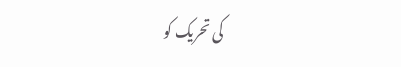کی تحریک کو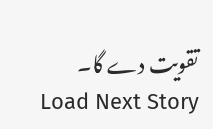تقویت دے گا۔
Load Next Story